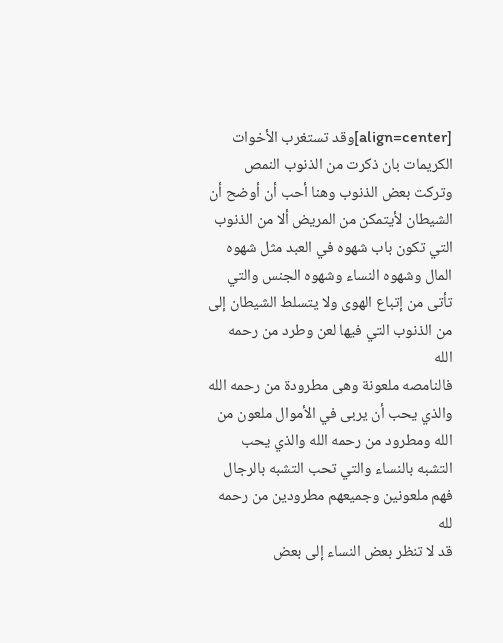[align=center]وقد تستغرب الأخوات الكريمات بان ذكرت من الذنوب النمص وتركت بعض الذنوب وهنا أحب أن أوضح أن الشيطان لأيتمكن من المريض ألا من الذنوب التي تكون باب شهوه في العبد مثل شهوه المال وشهوه النساء وشهوه الجنس والتي تأتى من إتباع الهوى ولا يتسلط الشيطان إلى من الذنوب التي فيها لعن وطرد من رحمه الله
فالنامصه ملعونة وهى مطرودة من رحمه الله والذي يحب أن يربى في الأموال ملعون من الله ومطرود من رحمه الله والذي يحب التشبه بالنساء والتي تحب التشبه بالرجال فهم ملعونين وجميعهم مطرودين من رحمه لله
قد لا تنظر بعض النساء إلى بعض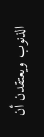الذنوب ويعتقدن أن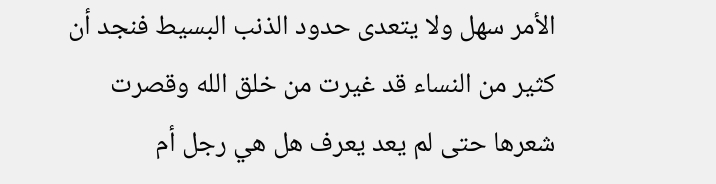الأمر سهل ولا يتعدى حدود الذنب البسيط فنجد أن كثير من النساء قد غيرت من خلق الله وقصرت شعرها حتى لم يعد يعرف هل هي رجل أم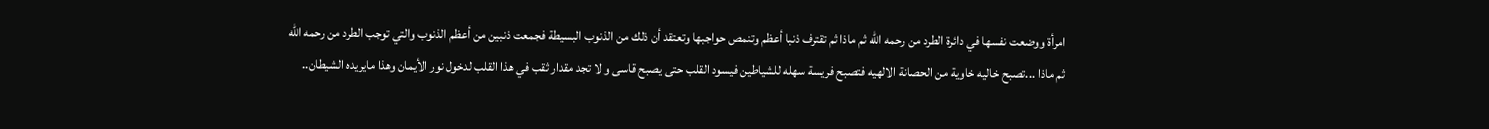امرأة ووضعت نفسها في دائرة الطرد من رحمه الله ثم ماذا ثم تقترف ذنبا أعظم وتنمص حواجبها وتعتقد أن ذلك من الذنوب البسيطة فجمعت ذنبين من أعظم الذنوب والتي توجب الطرد من رحمه الله
ثم ماذا ...تصبح خاليه خاوية من الحصانة الالهيه فتصبح فريسة سهله للشياطين فيسود القلب حتى يصبح قاسى و لا تجد مقدار ثقب في هذا القلب لدخول نور الأيمان وهذا مايريده الشيطان..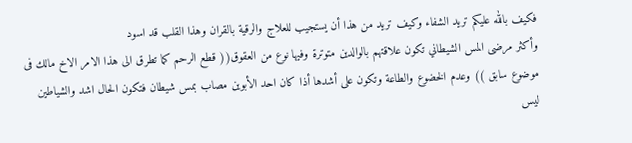فكيف بالله عليكم تريد الشفاء وكيف تريد من هذا أن يستجيب للعلاج والرقية بالقران وهذا القلب قد اسود
وأكثر مرضى المس الشيطاني تكون علاقتهم بالوالدين متوترة وفيها نوع من العقوق(( قطع الرحم كما تطرق الى هذا الامر الاخ مالك فى موضوع سابق )) وعدم الخضوع والطاعة وتكون على أشدها أذا كان احد الأبوين مصاب بمس شيطان فتكون الحال اشد والشياطين ليس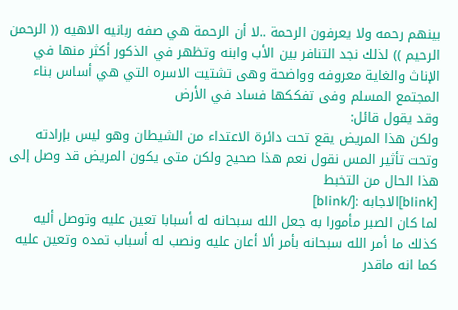بينهم رحمه ولا يعرفون الرحمة ..لا أن الرحمة هي صفه ربانيه الاهيه (( الرحمن الرحيم )) لذلك نجد التنافر بين الأب وابنه وتظهر في الذكور أكثر منها في الإناث والغاية معروفه وواضحة وهى تشتيت الاسره التي هي أساس بناء المجتمع المسلم وفى تفككها فساد في الأرض
وقد يقول قائل:
ولكن هذا المريض يقع تحت دائرة الاعتداء من الشيطان وهو ليس بإرادته وتحت تأثير المس نقول نعم هذا صحيح ولكن متى يكون المريض قد وصل إلى هذا الحال من التخبط
[blink]الاجابه :[/blink]
لما كان الصبر مأمورا به جعل الله سبحانه له أسبابا تعين عليه وتوصل أليه كذلك ما أمر الله سبحانه بأمر ألا أعان عليه ونصب له أسباب تمده وتعين عليه كما انه ماقدر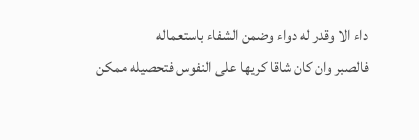داء الا وقدر له دواء وضمن الشفاء باستعماله
فالصبر وان كان شاقا كريها على النفوس فتحصيله ممكن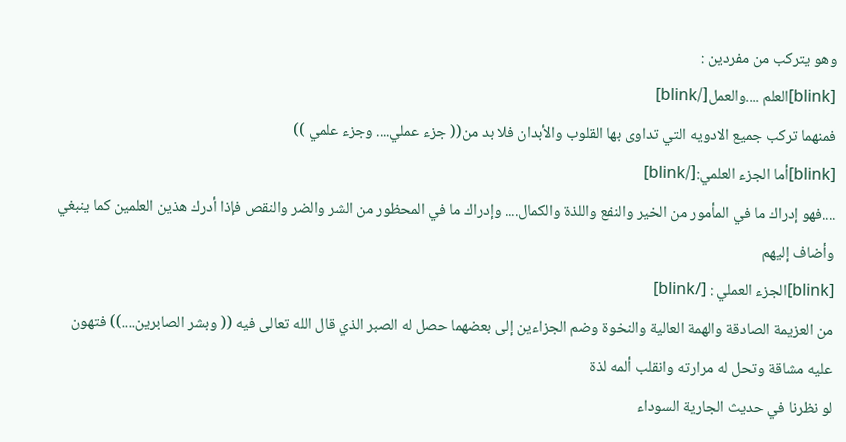وهو يتركب من مفردين :
[blink]العلم ....والعمل[/blink]
فمنهما تركب جميع الادويه التي تداوى بها القلوب والأبدان فلا بد من(( جزء عملي.... وجزء علمي ))
[blink]أما الجزء العلمي:[/blink]
....فهو إدراك ما في المأمور من الخير والنفع واللذة والكمال.... وإدراك ما في المحظور من الشر والضر والنقص فإذا أدرك هذين العلمين كما ينبغي وأضاف إليهم
[blink]الجزء العملي : [/blink]
من العزيمة الصادقة والهمة العالية والنخوة وضم الجزاءين إلى بعضهما حصل له الصبر الذي قال الله تعالى فيه (( وبشر الصابرين....)) فتهون عليه مشاقة وتحل له مرارته وانقلب ألمه لذة
لو نظرنا في حديث الجارية السوداء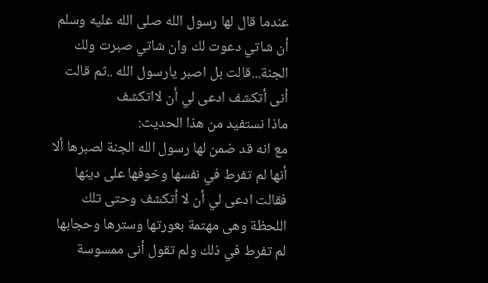عندما قال لها رسول الله صلى الله عليه وسلم أن شاتي دعوت لك وان شاتي صبرت ولك الجنة...قالت بل اصبر يارسول الله ..ثم قالت أنى أتكشف ادعى لي أن لااتكشف
ماذا نستفيد من هذا الحديث:
مع انه قد ضمن لها رسول الله الجنة لصبرها ألا أنها لم تفرط في نفسها وخوفها على دينها فقالت ادعى لي أن لا أتكشف وحتى تلك اللحظة وهى مهتمة بعورتها وسترها وحجابها لم تفرط في ذلك ولم تقول أنى ممسوسة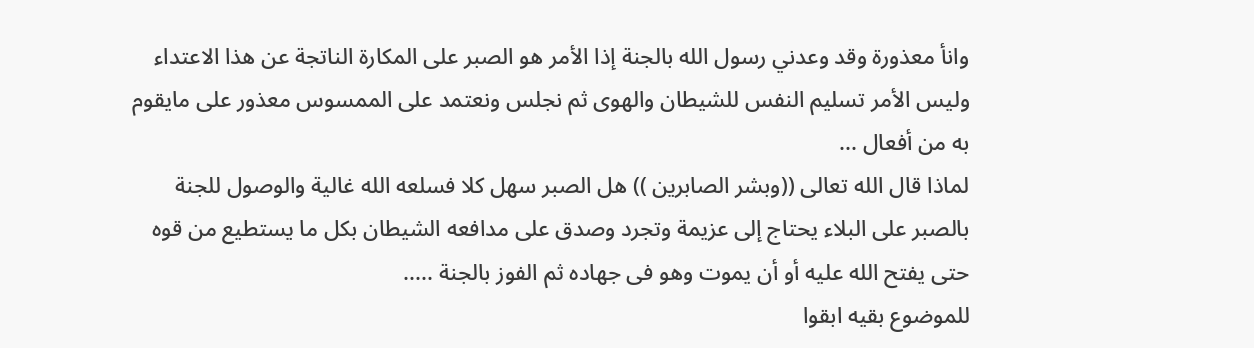وانأ معذورة وقد وعدني رسول الله بالجنة إذا الأمر هو الصبر على المكارة الناتجة عن هذا الاعتداء وليس الأمر تسليم النفس للشيطان والهوى ثم نجلس ونعتمد على الممسوس معذور على مايقوم به من أفعال ...
لماذا قال الله تعالى ((وبشر الصابرين )) هل الصبر سهل كلا فسلعه الله غالية والوصول للجنة بالصبر على البلاء يحتاج إلى عزيمة وتجرد وصدق على مدافعه الشيطان بكل ما يستطيع من قوه حتى يفتح الله عليه أو أن يموت وهو فى جهاده ثم الفوز بالجنة .....
للموضوع بقيه ابقوا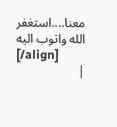معنا....استغفر الله واتوب اليه
[/align]
|